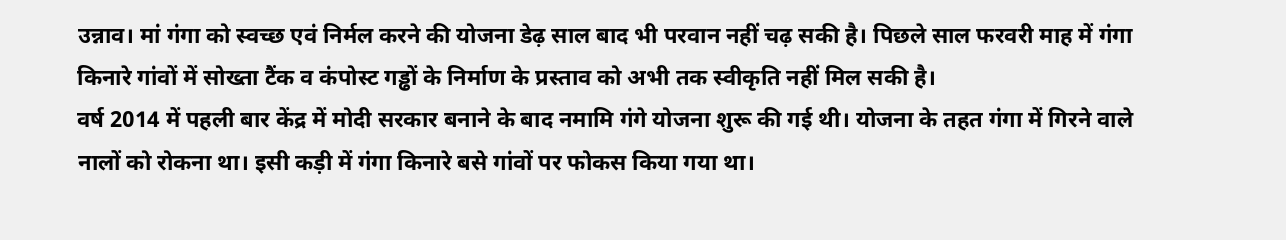उन्नाव। मां गंगा को स्वच्छ एवं निर्मल करने की योजना डेढ़ साल बाद भी परवान नहीं चढ़ सकी है। पिछले साल फरवरी माह में गंगा किनारे गांवों में सोख्ता टैंक व कंपोस्ट गड्ढों के निर्माण के प्रस्ताव को अभी तक स्वीकृति नहीं मिल सकी है।
वर्ष 2014 में पहली बार केंद्र में मोदी सरकार बनाने के बाद नमामि गंगे योजना शुरू की गई थी। योजना के तहत गंगा में गिरने वाले नालों को रोकना था। इसी कड़ी में गंगा किनारे बसे गांवों पर फोकस किया गया था।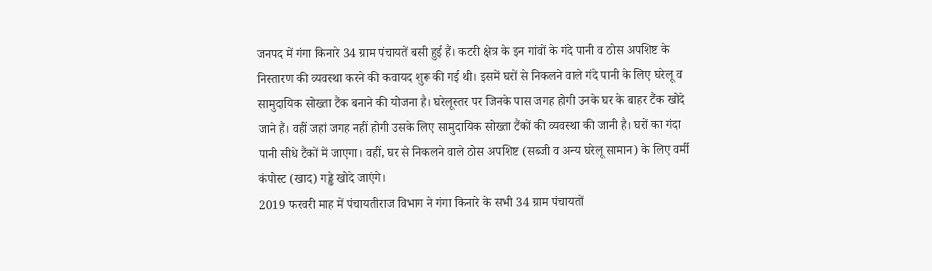जनपद में गंगा किनारे 34 ग्राम पंचायतें बसी हुई हैं। कटरी क्षेत्र के इन गांवों के गंदे पानी व ठोस अपशिष्ट के निस्तारण की व्यवस्था करने की कवायद शुरू की गई थी। इसमें घरों से निकलने वाले गंदे पानी के लिए घरेलू व सामुदायिक सोख्ता टैंक बनाने की योजना है। घरेलूस्तर पर जिनके पास जगह होगी उनके घर के बाहर टैंक खोदे जाने हैं। वहीं जहां जगह नहीं होगी उसके लिए सामुदायिक सोख्ता टैंकों की व्यवस्था की जानी है। घरों का गंदा पानी सीधे टैंकों में जाएगा। वहीं, घर से निकलने वाले ठोस अपशिष्ट (सब्जी व अन्य घरेलू सामान) के लिए वर्मी कंपोस्ट (खाद) गड्ढे खोदे जाएंगे।
2019 फरवरी माह में पंचायतीराज विभाग ने गंगा किनारे के सभी 34 ग्राम पंचायतों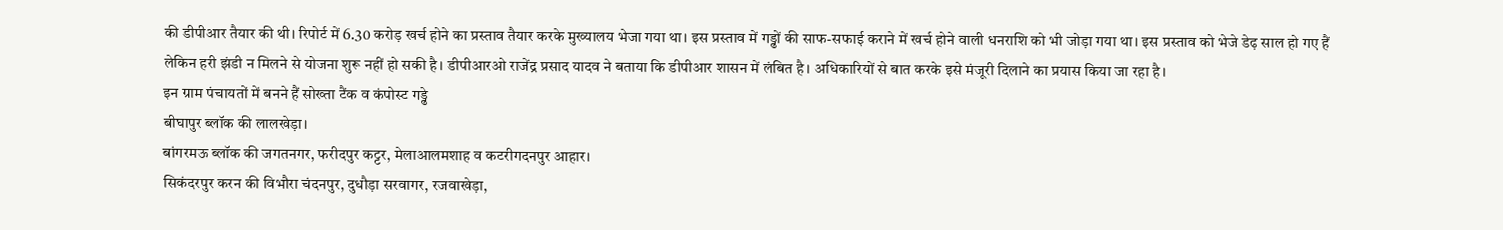की डीपीआर तैयार की थी। रिपोर्ट में 6.30 करोड़ खर्च होने का प्रस्ताव तैयार करके मुख्यालय भेजा गया था। इस प्रस्ताव में गड्ढों की साफ-सफाई कराने में खर्च होने वाली धनराशि को भी जोड़ा गया था। इस प्रस्ताव को भेजे डेढ़ साल हो गए हैं लेकिन हरी झंडी न मिलने से योजना शुरू नहीं हो सकी है। डीपीआरओ राजेंद्र प्रसाद यादव ने बताया कि डीपीआर शासन में लंबित है। अधिकारियों से बात करके इसे मंजूरी दिलाने का प्रयास किया जा रहा है।
इन ग्राम पंचायतों में बनने हैं सोख्ता टैंक व कंपोस्ट गड्ढे
बीघापुर ब्लॉक की लालखेड़ा।
बांगरमऊ ब्लॉक की जगतनगर, फरीदपुर कट्टर, मेलाआलमशाह व कटरीगदनपुर आहार।
सिकंदरपुर करन की विभौरा चंदनपुर, दुधौड़ा सरवागर, रजवाखेड़ा,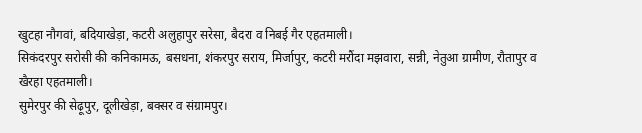खुटहा नौगवां, बदियाखेड़ा, कटरी अलुहापुर सरेसा, बैदरा व निबई गैर एहतमाली।
सिकंदरपुर सरोसी की कनिकामऊ, बसधना, शंकरपुर सराय, मिर्जापुर, कटरी मरौंदा मझवारा, सन्नी, नेतुआ ग्रामीण, रौतापुर व खैरहा एहतमाली।
सुमेरपुर की सेढ़ूपुर, दूलीखेड़ा, बक्सर व संग्रामपुर।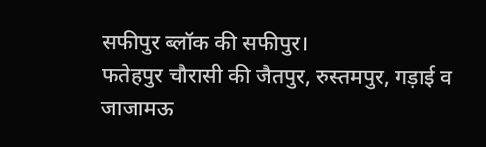सफीपुर ब्लॉक की सफीपुर।
फतेहपुर चौरासी की जैतपुर, रुस्तमपुर, गड़ाई व जाजामऊ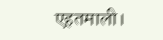एहतमाली।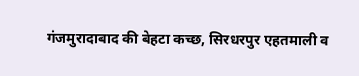गंजमुरादाबाद की बेहटा कच्छ, सिरधरपुर एहतमाली व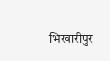भिखारीपुर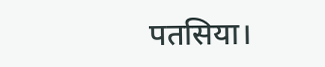पतसिया।